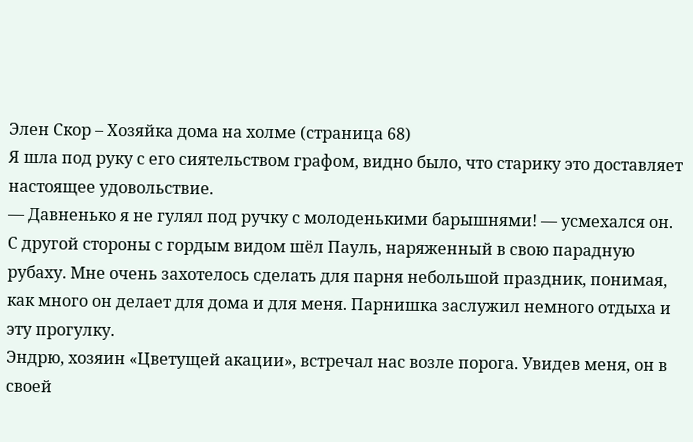Элен Скор – Хозяйка дома на холме (страница 68)
Я шла под руку с его сиятельством графом, видно было, что старику это доставляет настоящее удовольствие.
— Давненько я не гулял под ручку с молоденькими барышнями! — усмехался он.
С другой стороны с гордым видом шёл Пауль, наряженный в свою парадную рубаху. Мне очень захотелось сделать для парня небольшой праздник, понимая, как много он делает для дома и для меня. Парнишка заслужил немного отдыха и эту прогулку.
Эндрю, хозяин «Цветущей акации», встречал нас возле порога. Увидев меня, он в своей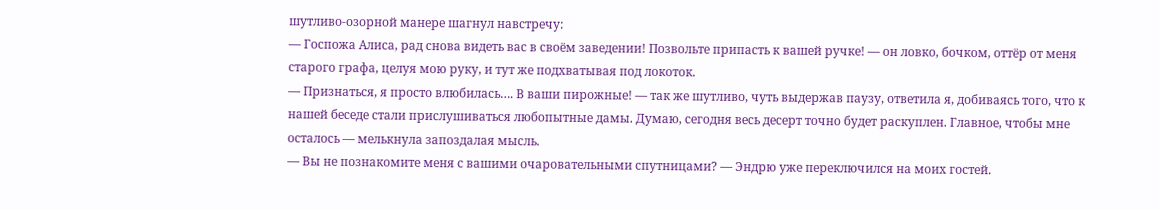шутливо-озорной манере шагнул навстречу:
— Госпожа Алиса, рад снова видеть вас в своём заведении! Позвольте припасть к вашей ручке! — он ловко, бочком, оттёр от меня старого графа, целуя мою руку, и тут же подхватывая под локоток.
— Признаться, я просто влюбилась…. В ваши пирожные! — так же шутливо, чуть выдержав паузу, ответила я, добиваясь того, что к нашей беседе стали прислушиваться любопытные дамы. Думаю, сегодня весь десерт точно будет раскуплен. Главное, чтобы мне осталось — мелькнула запоздалая мысль.
— Вы не познакомите меня с вашими очаровательными спутницами? — Эндрю уже переключился на моих гостей.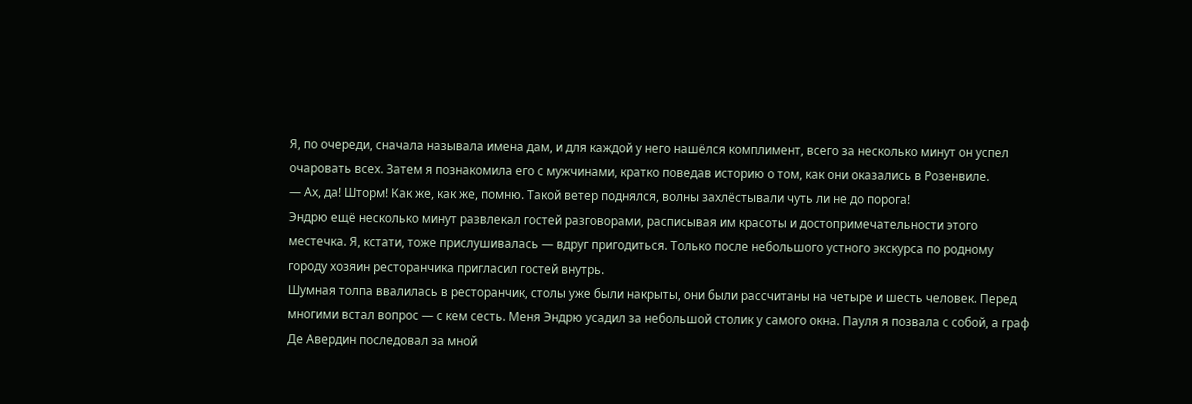Я, по очереди, сначала называла имена дам, и для каждой у него нашёлся комплимент, всего за несколько минут он успел очаровать всех. Затем я познакомила его с мужчинами, кратко поведав историю о том, как они оказались в Розенвиле.
— Ах, да! Шторм! Как же, как же, помню. Такой ветер поднялся, волны захлёстывали чуть ли не до порога!
Эндрю ещё несколько минут развлекал гостей разговорами, расписывая им красоты и достопримечательности этого местечка. Я, кстати, тоже прислушивалась — вдруг пригодиться. Только после небольшого устного экскурса по родному городу хозяин ресторанчика пригласил гостей внутрь.
Шумная толпа ввалилась в ресторанчик, столы уже были накрыты, они были рассчитаны на четыре и шесть человек. Перед многими встал вопрос — с кем сесть. Меня Эндрю усадил за небольшой столик у самого окна. Пауля я позвала с собой, а граф Де Авердин последовал за мной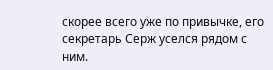скорее всего уже по привычке, его секретарь Серж уселся рядом с ним.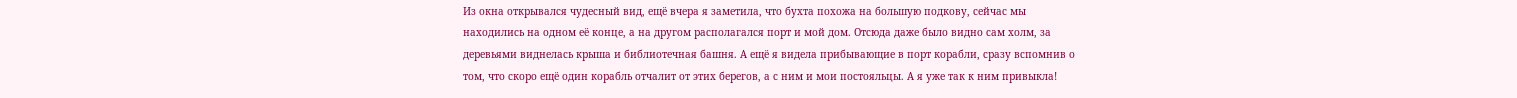Из окна открывался чудесный вид, ещё вчера я заметила, что бухта похожа на большую подкову, сейчас мы находились на одном её конце, а на другом располагался порт и мой дом. Отсюда даже было видно сам холм, за деревьями виднелась крыша и библиотечная башня. А ещё я видела прибывающие в порт корабли, сразу вспомнив о том, что скоро ещё один корабль отчалит от этих берегов, а с ним и мои постояльцы. А я уже так к ним привыкла!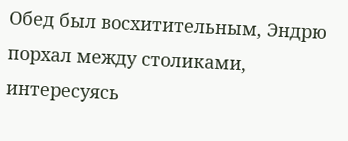Обед был восхитительным, Эндрю порхал между столиками, интересуясь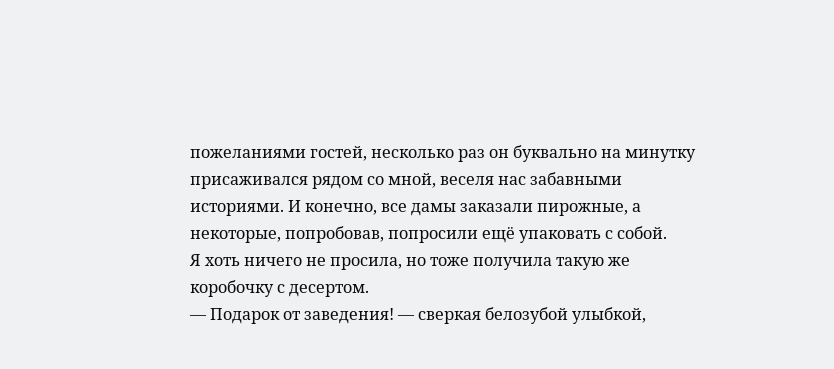пожеланиями гостей, несколько раз он буквально на минутку присаживался рядом со мной, веселя нас забавными историями. И конечно, все дамы заказали пирожные, а некоторые, попробовав, попросили ещё упаковать с собой.
Я хоть ничего не просила, но тоже получила такую же коробочку с десертом.
— Подарок от заведения! — сверкая белозубой улыбкой,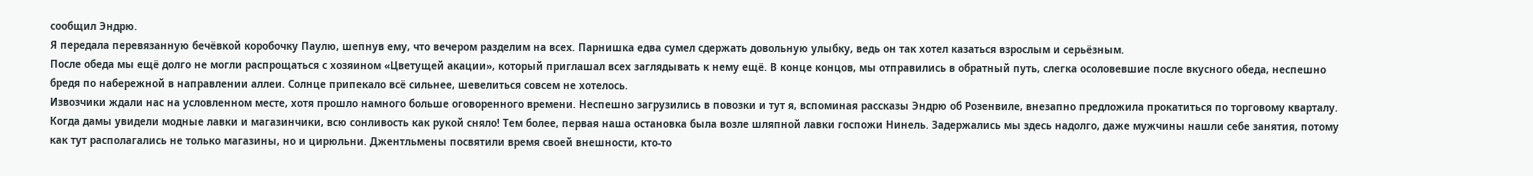сообщил Эндрю.
Я передала перевязанную бечёвкой коробочку Паулю, шепнув ему, что вечером разделим на всех. Парнишка едва сумел сдержать довольную улыбку, ведь он так хотел казаться взрослым и серьёзным.
После обеда мы ещё долго не могли распрощаться с хозяином «Цветущей акации», который приглашал всех заглядывать к нему ещё. В конце концов, мы отправились в обратный путь, слегка осоловевшие после вкусного обеда, неспешно бредя по набережной в направлении аллеи. Солнце припекало всё сильнее, шевелиться совсем не хотелось.
Извозчики ждали нас на условленном месте, хотя прошло намного больше оговоренного времени. Неспешно загрузились в повозки и тут я, вспоминая рассказы Эндрю об Розенвиле, внезапно предложила прокатиться по торговому кварталу.
Когда дамы увидели модные лавки и магазинчики, всю сонливость как рукой сняло! Тем более, первая наша остановка была возле шляпной лавки госпожи Нинель. Задержались мы здесь надолго, даже мужчины нашли себе занятия, потому как тут располагались не только магазины, но и цирюльни. Джентльмены посвятили время своей внешности, кто-то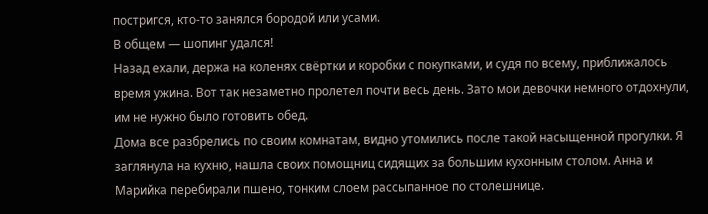постригся, кто-то занялся бородой или усами.
В общем — шопинг удался!
Назад ехали, держа на коленях свёртки и коробки с покупками, и судя по всему, приближалось время ужина. Вот так незаметно пролетел почти весь день. Зато мои девочки немного отдохнули, им не нужно было готовить обед.
Дома все разбрелись по своим комнатам, видно утомились после такой насыщенной прогулки. Я заглянула на кухню, нашла своих помощниц сидящих за большим кухонным столом. Анна и Марийка перебирали пшено, тонким слоем рассыпанное по столешнице.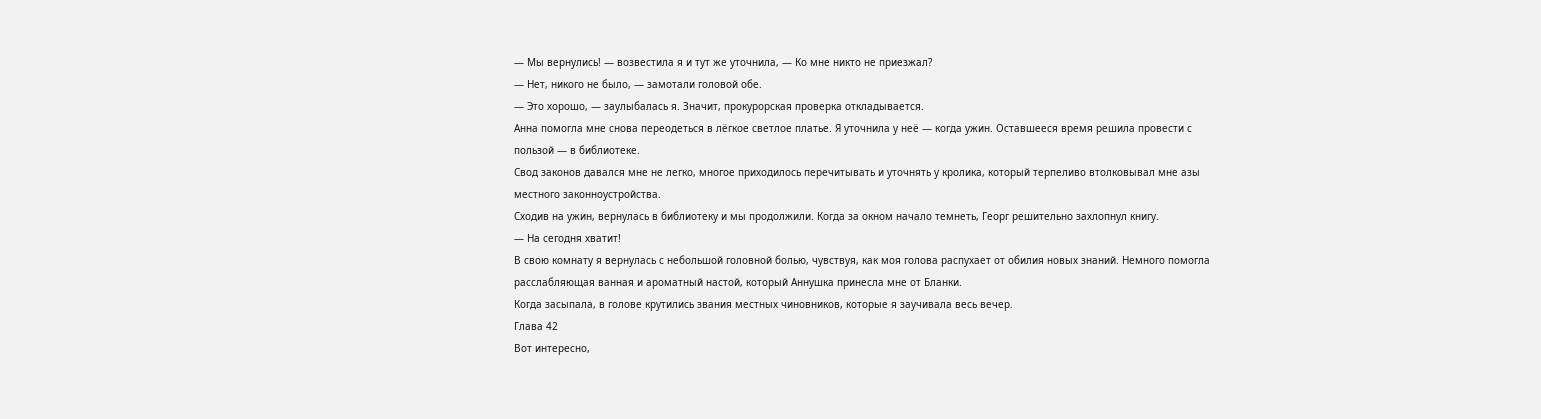— Мы вернулись! — возвестила я и тут же уточнила, — Ко мне никто не приезжал?
— Нет, никого не было, — замотали головой обе.
— Это хорошо, — заулыбалась я. Значит, прокурорская проверка откладывается.
Анна помогла мне снова переодеться в лёгкое светлое платье. Я уточнила у неё — когда ужин. Оставшееся время решила провести с пользой — в библиотеке.
Свод законов давался мне не легко, многое приходилось перечитывать и уточнять у кролика, который терпеливо втолковывал мне азы местного законноустройства.
Сходив на ужин, вернулась в библиотеку и мы продолжили. Когда за окном начало темнеть, Георг решительно захлопнул книгу.
— На сегодня хватит!
В свою комнату я вернулась с небольшой головной болью, чувствуя, как моя голова распухает от обилия новых знаний. Немного помогла расслабляющая ванная и ароматный настой, который Аннушка принесла мне от Бланки.
Когда засыпала, в голове крутились звания местных чиновников, которые я заучивала весь вечер.
Глава 42
Вот интересно,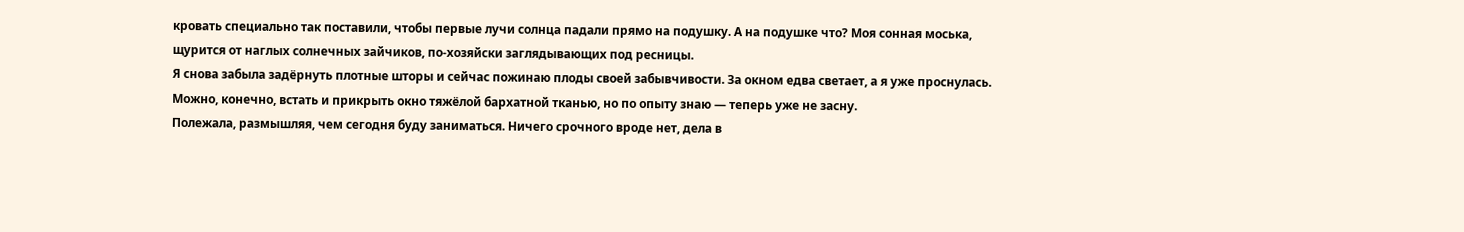кровать специально так поставили, чтобы первые лучи солнца падали прямо на подушку. А на подушке что? Моя сонная моська, щурится от наглых солнечных зайчиков, по-хозяйски заглядывающих под ресницы.
Я снова забыла задёрнуть плотные шторы и сейчас пожинаю плоды своей забывчивости. За окном едва светает, а я уже проснулась. Можно, конечно, встать и прикрыть окно тяжёлой бархатной тканью, но по опыту знаю — теперь уже не засну.
Полежала, размышляя, чем сегодня буду заниматься. Ничего срочного вроде нет, дела в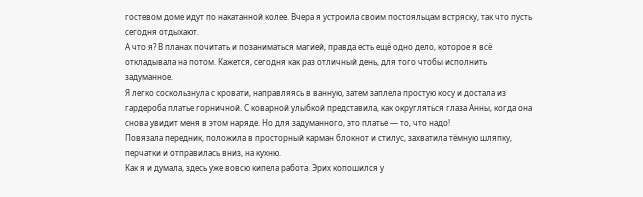гостевом доме идут по накатанной колее. Вчера я устроила своим постояльцам встряску, так что пусть сегодня отдыхают.
А что я? В планах почитать и позаниматься магией, правда есть ещё одно дело, которое я всё откладывала на потом. Кажется, сегодня как раз отличный день, для того чтобы исполнить задуманное.
Я легко соскользнула с кровати, направляясь в ванную, затем заплела простую косу и достала из гардероба платье горничной. С коварной улыбкой представила, как округляться глаза Анны, когда она снова увидит меня в этом наряде. Но для задуманного, это платье — то, что надо!
Повязала передник, положила в просторный карман блокнот и стилус, захватила тёмную шляпку, перчатки и отправилась вниз, на кухню.
Как я и думала, здесь уже вовсю кипела работа. Эрих копошился у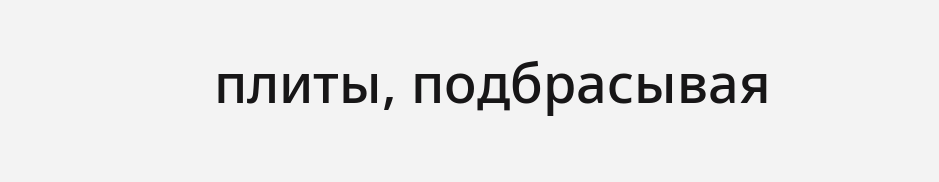плиты, подбрасывая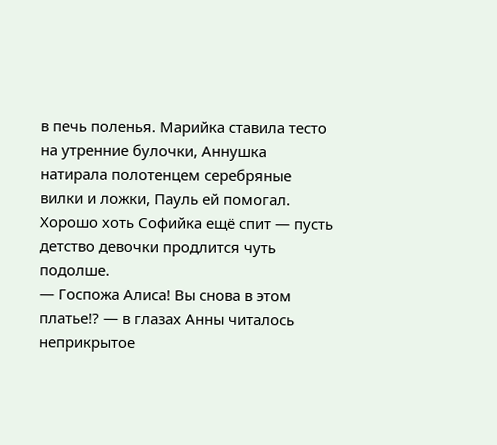в печь поленья. Марийка ставила тесто на утренние булочки, Аннушка натирала полотенцем серебряные вилки и ложки, Пауль ей помогал. Хорошо хоть Софийка ещё спит — пусть детство девочки продлится чуть подолше.
— Госпожа Алиса! Вы снова в этом платье!? — в глазах Анны читалось неприкрытое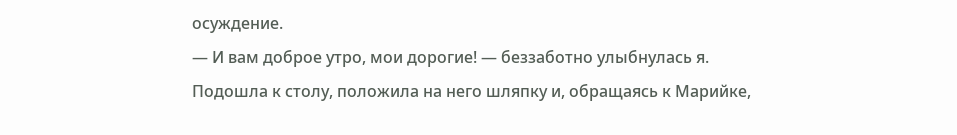осуждение.
— И вам доброе утро, мои дорогие! — беззаботно улыбнулась я.
Подошла к столу, положила на него шляпку и, обращаясь к Марийке,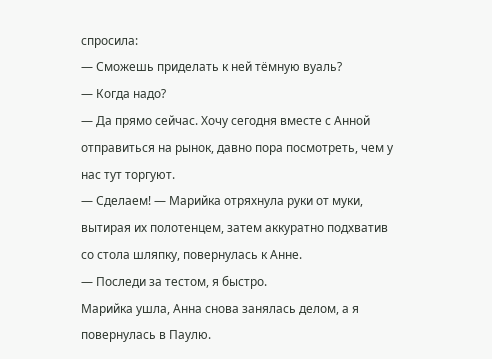спросила:
— Сможешь приделать к ней тёмную вуаль?
— Когда надо?
— Да прямо сейчас. Хочу сегодня вместе с Анной отправиться на рынок, давно пора посмотреть, чем у нас тут торгуют.
— Сделаем! — Марийка отряхнула руки от муки, вытирая их полотенцем, затем аккуратно подхватив со стола шляпку, повернулась к Анне.
— Последи за тестом, я быстро.
Марийка ушла, Анна снова занялась делом, а я повернулась в Паулю.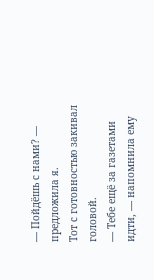— Пойдёшь с нами? — предложила я.
Тот с готовностью закивал головой.
— Тебе ещё за газетами идти, — напомнила ему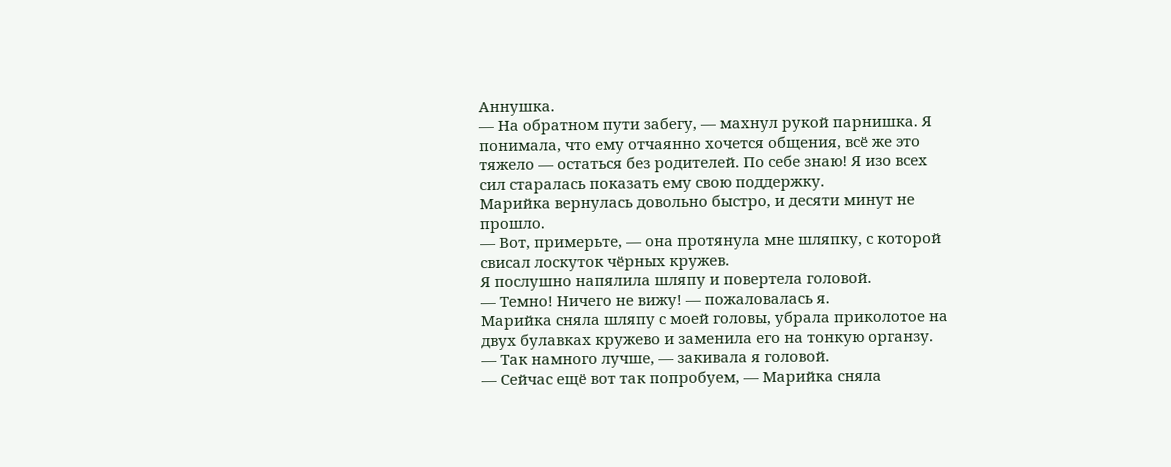Аннушка.
— На обратном пути забегу, — махнул рукой парнишка. Я понимала, что ему отчаянно хочется общения, всё же это тяжело — остаться без родителей. По себе знаю! Я изо всех сил старалась показать ему свою поддержку.
Марийка вернулась довольно быстро, и десяти минут не прошло.
— Вот, примерьте, — она протянула мне шляпку, с которой свисал лоскуток чёрных кружев.
Я послушно напялила шляпу и повертела головой.
— Темно! Ничего не вижу! — пожаловалась я.
Марийка сняла шляпу с моей головы, убрала приколотое на двух булавках кружево и заменила его на тонкую органзу.
— Так намного лучше, — закивала я головой.
— Сейчас ещё вот так попробуем, — Марийка сняла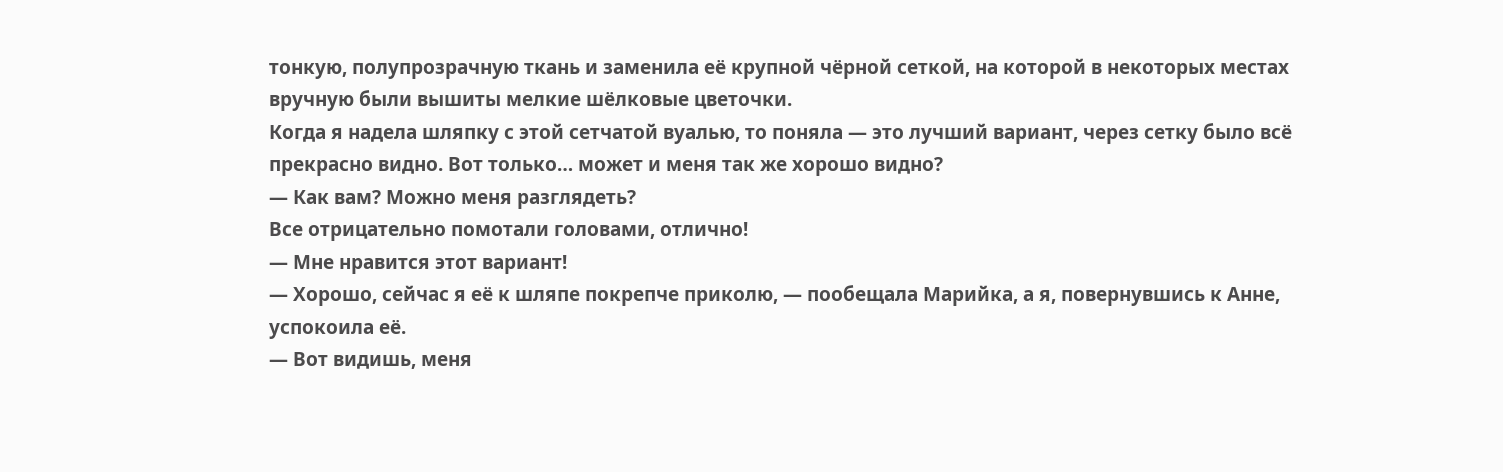тонкую, полупрозрачную ткань и заменила её крупной чёрной сеткой, на которой в некоторых местах вручную были вышиты мелкие шёлковые цветочки.
Когда я надела шляпку с этой сетчатой вуалью, то поняла — это лучший вариант, через сетку было всё прекрасно видно. Вот только… может и меня так же хорошо видно?
— Как вам? Можно меня разглядеть?
Все отрицательно помотали головами, отлично!
— Мне нравится этот вариант!
— Хорошо, сейчас я её к шляпе покрепче приколю, — пообещала Марийка, а я, повернувшись к Анне, успокоила её.
— Вот видишь, меня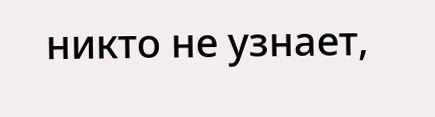никто не узнает,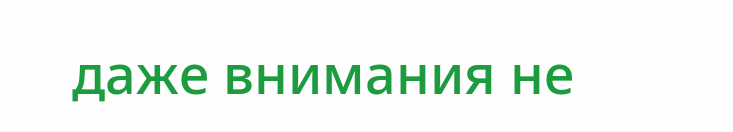даже внимания не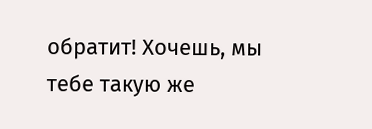обратит! Хочешь, мы тебе такую же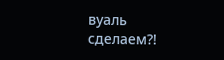вуаль сделаем?!